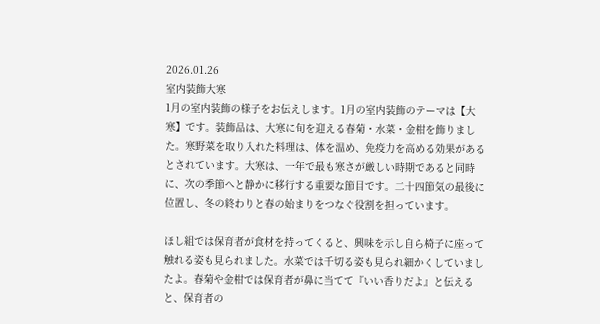2026.01.26
室内装飾大寒
1月の室内装飾の様子をお伝えします。1月の室内装飾のテーマは【大寒】です。装飾品は、大寒に旬を迎える春菊・水菜・金柑を飾りました。寒野菜を取り入れた料理は、体を温め、免疫力を高める効果があるとされています。大寒は、一年で最も寒さが厳しい時期であると同時に、次の季節へと静かに移行する重要な節目です。二十四節気の最後に位置し、冬の終わりと春の始まりをつなぐ役割を担っています。

ほし組では保育者が食材を持ってくると、興味を示し自ら椅子に座って触れる姿も見られました。水菜では千切る姿も見られ細かくしていましたよ。春菊や金柑では保育者が鼻に当てて『いい香りだよ』と伝えると、保育者の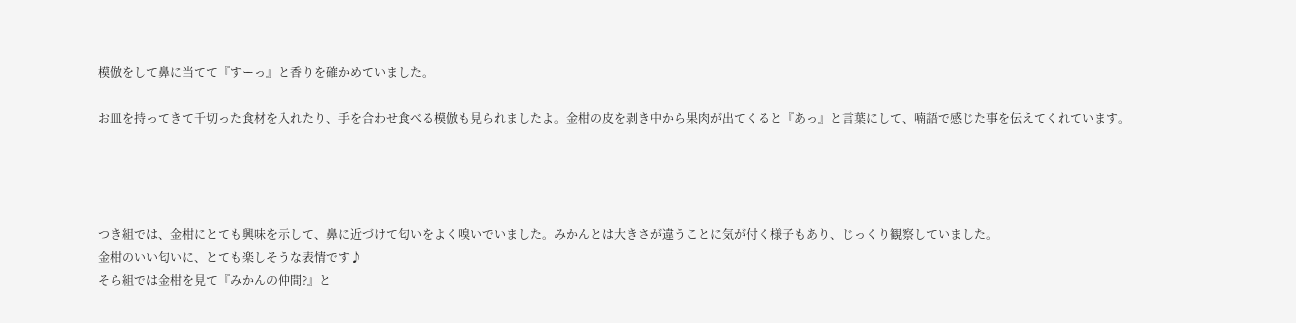模倣をして鼻に当てて『すーっ』と香りを確かめていました。

お皿を持ってきて千切った食材を入れたり、手を合わせ食べる模倣も見られましたよ。金柑の皮を剥き中から果肉が出てくると『あっ』と言葉にして、喃語で感じた事を伝えてくれています。




つき組では、金柑にとても興味を示して、鼻に近づけて匂いをよく嗅いでいました。みかんとは大きさが違うことに気が付く様子もあり、じっくり観察していました。
金柑のいい匂いに、とても楽しそうな表情です♪
そら組では金柑を見て『みかんの仲間?』と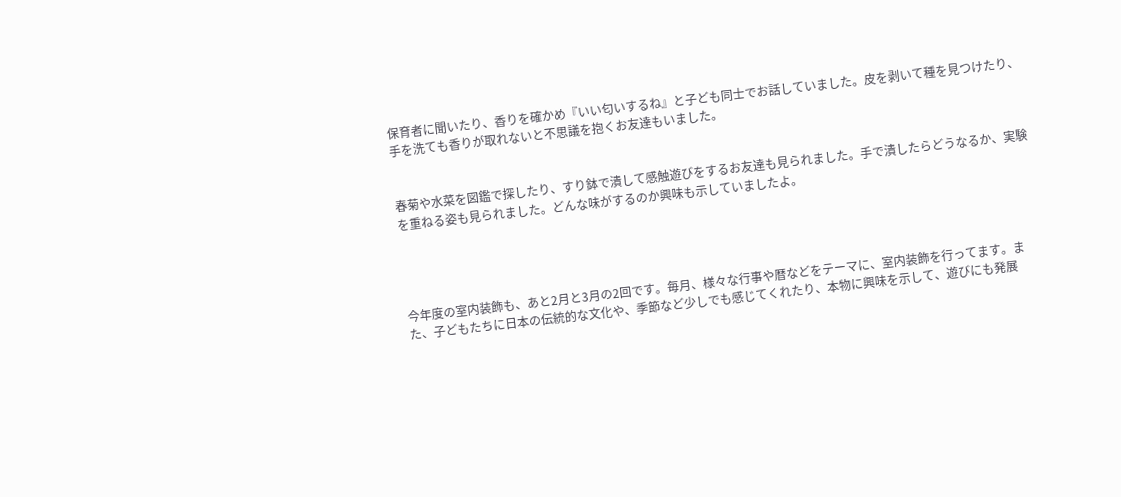保育者に聞いたり、香りを確かめ『いい匂いするね』と子ども同士でお話していました。皮を剥いて種を見つけたり、手を洗ても香りが取れないと不思議を抱くお友達もいました。


春菊や水菜を図鑑で探したり、すり鉢で潰して感触遊びをするお友達も見られました。手で潰したらどうなるか、実験を重ねる姿も見られました。どんな味がするのか興味も示していましたよ。




今年度の室内装飾も、あと2月と3月の2回です。毎月、様々な行事や暦などをテーマに、室内装飾を行ってます。また、子どもたちに日本の伝統的な文化や、季節など少しでも感じてくれたり、本物に興味を示して、遊びにも発展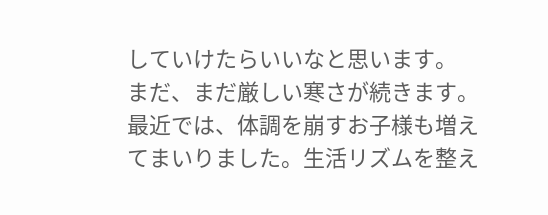していけたらいいなと思います。
まだ、まだ厳しい寒さが続きます。最近では、体調を崩すお子様も増えてまいりました。生活リズムを整え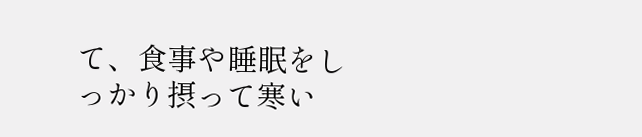て、食事や睡眠をしっかり摂って寒い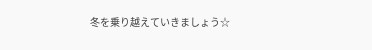冬を乗り越えていきましょう☆